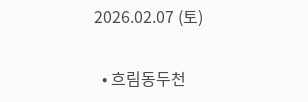2026.02.07 (토)

  • 흐림동두천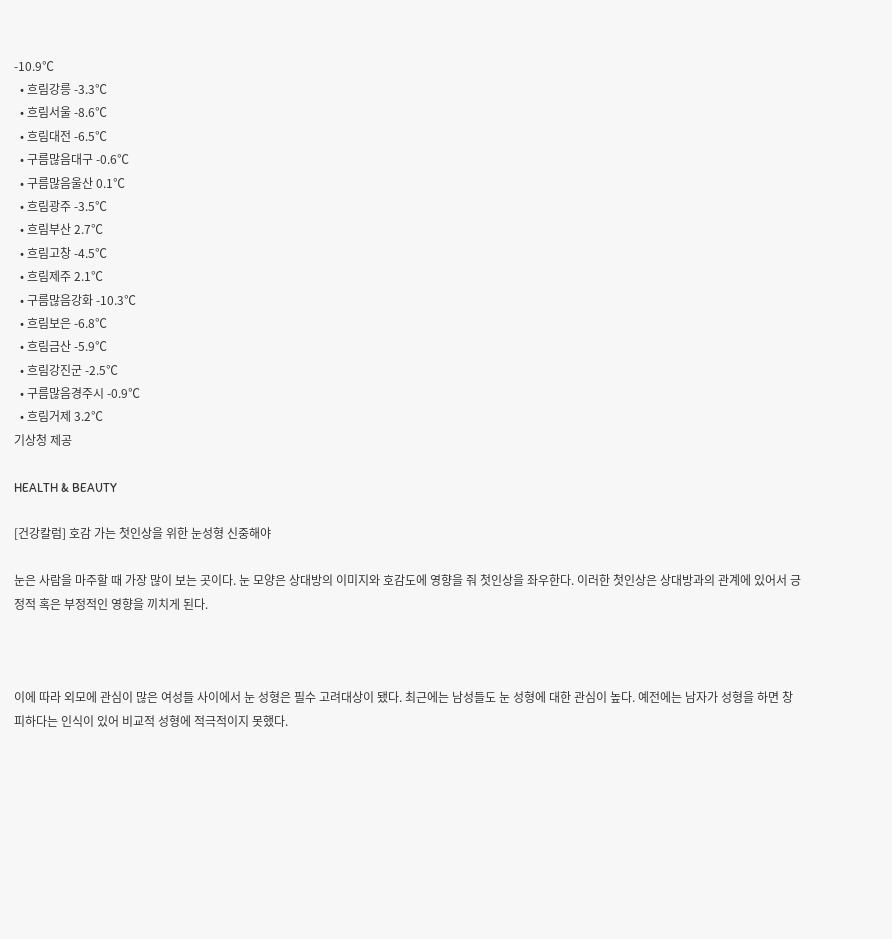-10.9℃
  • 흐림강릉 -3.3℃
  • 흐림서울 -8.6℃
  • 흐림대전 -6.5℃
  • 구름많음대구 -0.6℃
  • 구름많음울산 0.1℃
  • 흐림광주 -3.5℃
  • 흐림부산 2.7℃
  • 흐림고창 -4.5℃
  • 흐림제주 2.1℃
  • 구름많음강화 -10.3℃
  • 흐림보은 -6.8℃
  • 흐림금산 -5.9℃
  • 흐림강진군 -2.5℃
  • 구름많음경주시 -0.9℃
  • 흐림거제 3.2℃
기상청 제공

HEALTH & BEAUTY

[건강칼럼] 호감 가는 첫인상을 위한 눈성형 신중해야

눈은 사람을 마주할 때 가장 많이 보는 곳이다. 눈 모양은 상대방의 이미지와 호감도에 영향을 줘 첫인상을 좌우한다. 이러한 첫인상은 상대방과의 관계에 있어서 긍정적 혹은 부정적인 영향을 끼치게 된다.



이에 따라 외모에 관심이 많은 여성들 사이에서 눈 성형은 필수 고려대상이 됐다. 최근에는 남성들도 눈 성형에 대한 관심이 높다. 예전에는 남자가 성형을 하면 창피하다는 인식이 있어 비교적 성형에 적극적이지 못했다.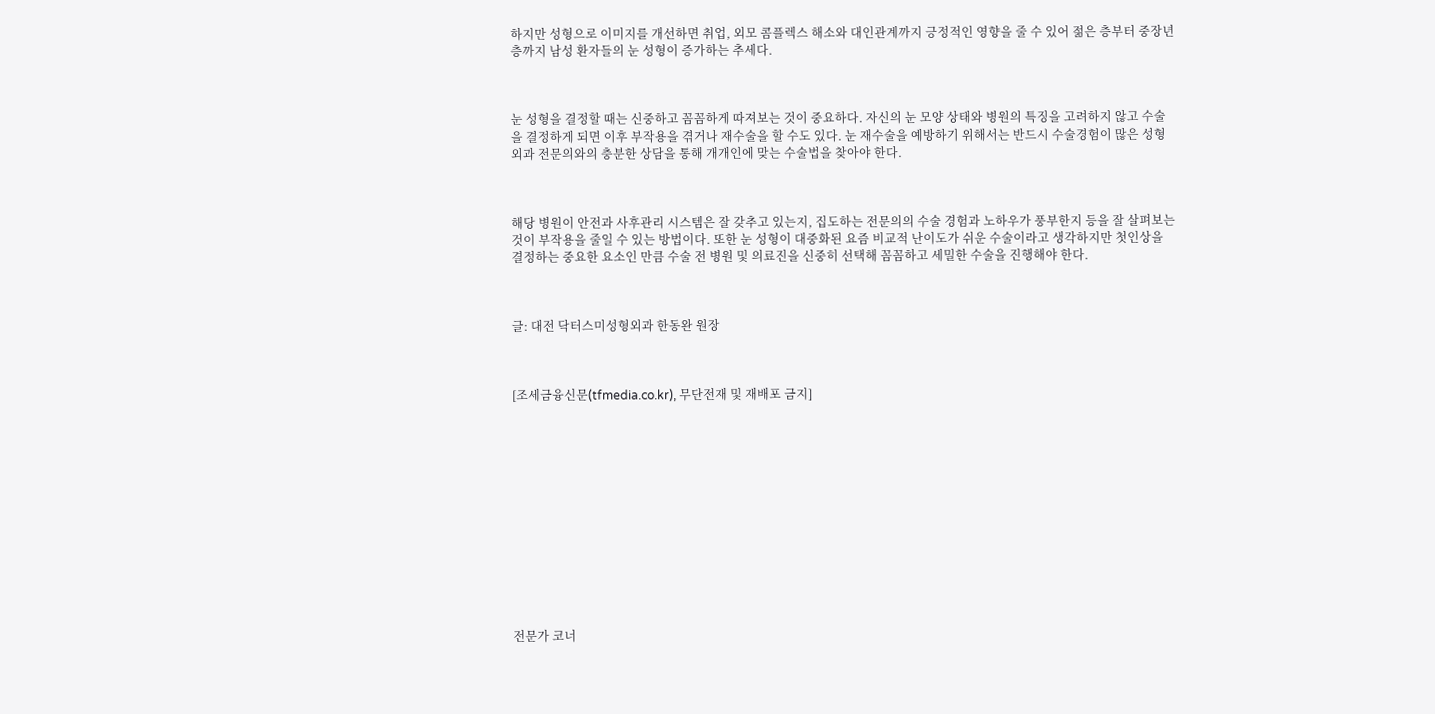하지만 성형으로 이미지를 개선하면 취업, 외모 콤플렉스 해소와 대인관계까지 긍정적인 영향을 줄 수 있어 젊은 층부터 중장년층까지 남성 환자들의 눈 성형이 증가하는 추세다.



눈 성형을 결정할 때는 신중하고 꼼꼼하게 따져보는 것이 중요하다. 자신의 눈 모양 상태와 병원의 특징을 고려하지 않고 수술을 결정하게 되면 이후 부작용을 겪거나 재수술을 할 수도 있다. 눈 재수술을 예방하기 위해서는 반드시 수술경험이 많은 성형외과 전문의와의 충분한 상담을 통해 개개인에 맞는 수술법을 찾아야 한다.



해당 병원이 안전과 사후관리 시스템은 잘 갖추고 있는지, 집도하는 전문의의 수술 경험과 노하우가 풍부한지 등을 잘 살펴보는 것이 부작용을 줄일 수 있는 방법이다. 또한 눈 성형이 대중화된 요즘 비교적 난이도가 쉬운 수술이라고 생각하지만 첫인상을 결정하는 중요한 요소인 만큼 수술 전 병원 및 의료진을 신중히 선택해 꼼꼼하고 세밀한 수술을 진행해야 한다.



글: 대전 닥터스미성형외과 한동완 원장



[조세금융신문(tfmedia.co.kr), 무단전재 및 재배포 금지]













전문가 코너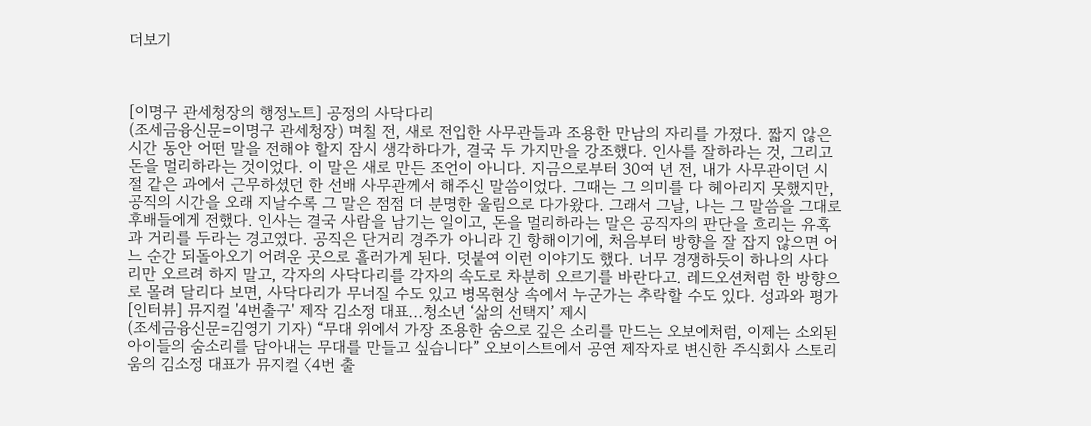더보기



[이명구 관세청장의 행정노트] 공정의 사닥다리
(조세금융신문=이명구 관세청장) 며칠 전, 새로 전입한 사무관들과 조용한 만남의 자리를 가졌다. 짧지 않은 시간 동안 어떤 말을 전해야 할지 잠시 생각하다가, 결국 두 가지만을 강조했다. 인사를 잘하라는 것, 그리고 돈을 멀리하라는 것이었다. 이 말은 새로 만든 조언이 아니다. 지금으로부터 30여 년 전, 내가 사무관이던 시절 같은 과에서 근무하셨던 한 선배 사무관께서 해주신 말씀이었다. 그때는 그 의미를 다 헤아리지 못했지만, 공직의 시간을 오래 지날수록 그 말은 점점 더 분명한 울림으로 다가왔다. 그래서 그날, 나는 그 말씀을 그대로 후배들에게 전했다. 인사는 결국 사람을 남기는 일이고, 돈을 멀리하라는 말은 공직자의 판단을 흐리는 유혹과 거리를 두라는 경고였다. 공직은 단거리 경주가 아니라 긴 항해이기에, 처음부터 방향을 잘 잡지 않으면 어느 순간 되돌아오기 어려운 곳으로 흘러가게 된다. 덧붙여 이런 이야기도 했다. 너무 경쟁하듯이 하나의 사다리만 오르려 하지 말고, 각자의 사닥다리를 각자의 속도로 차분히 오르기를 바란다고. 레드오션처럼 한 방향으로 몰려 달리다 보면, 사닥다리가 무너질 수도 있고 병목현상 속에서 누군가는 추락할 수도 있다. 성과와 평가
[인터뷰] 뮤지컬 '4번출구' 제작 김소정 대표...청소년 ‘삶의 선택지’ 제시
(조세금융신문=김영기 기자) “무대 위에서 가장 조용한 숨으로 깊은 소리를 만드는 오보에처럼, 이제는 소외된 아이들의 숨소리를 담아내는 무대를 만들고 싶습니다” 오보이스트에서 공연 제작자로 변신한 주식회사 스토리움의 김소정 대표가 뮤지컬 〈4번 출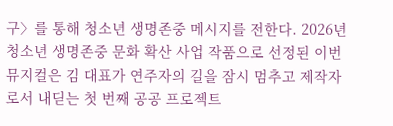구〉를 통해 청소년 생명존중 메시지를 전한다. 2026년 청소년 생명존중 문화 확산 사업 작품으로 선정된 이번 뮤지컬은 김 대표가 연주자의 길을 잠시 멈추고 제작자로서 내딛는 첫 번째 공공 프로젝트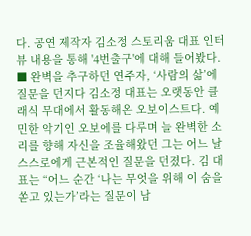다. 공연 제작자 김소정 스토리움 대표 인터뷰 내용을 통해 '4번출구'에 대해 들어봤다. ■ 완벽을 추구하던 연주자, ‘사람의 삶’에 질문을 던지다 김소정 대표는 오랫동안 클래식 무대에서 활동해온 오보이스트다. 예민한 악기인 오보에를 다루며 늘 완벽한 소리를 향해 자신을 조율해왔던 그는 어느 날 스스로에게 근본적인 질문을 던졌다. 김 대표는 “어느 순간 ‘나는 무엇을 위해 이 숨을 쏟고 있는가’라는 질문이 남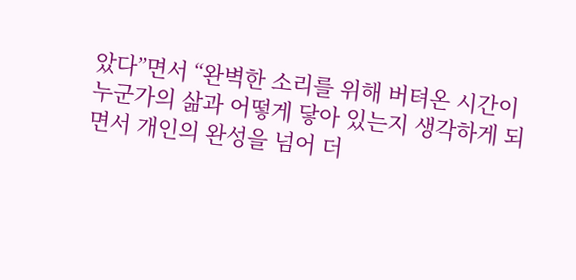았다”면서 “완벽한 소리를 위해 버텨온 시간이 누군가의 삶과 어떻게 닿아 있는지 생각하게 되면서 개인의 완성을 넘어 더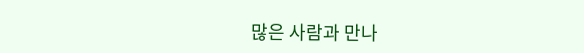많은 사람과 만나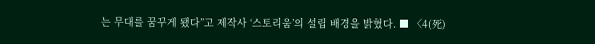는 무대를 꿈꾸게 됐다”고 제작사 ‘스토리움’의 설립 배경을 밝혔다. ■ 〈4(死)